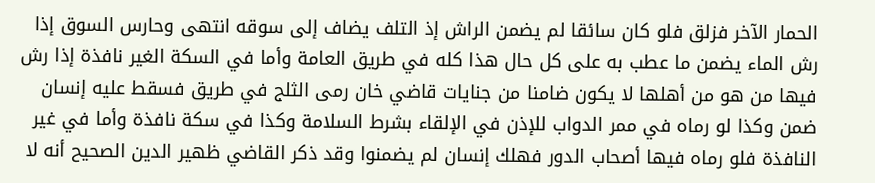الحمار الآخر فزلق فلو كان سائقا لم يضمن الراش إذ التلف يضاف إلى سوقه انتهى وحارس السوق إذا رش الماء يضمن ما عطب به على كل حال هذا كله في طريق العامة وأما في السكة الغير نافذة إذا رش فيها من هو من أهلها لا يكون ضامنا من جنايات قاضي خان رمى الثلج في طريق فسقط عليه إنسان ضمن وكذا لو رماه في ممر الدواب للإذن في الإلقاء بشرط السلامة وكذا في سكة نافذة وأما في غير النافذة فلو رماه فيها أصحاب الدور فهلك إنسان لم يضمنوا وقد ذكر القاضي ظهير الدين الصحيح أنه لا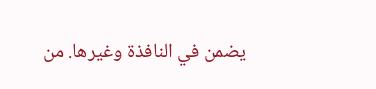يضمن في النافذة وغيرها. من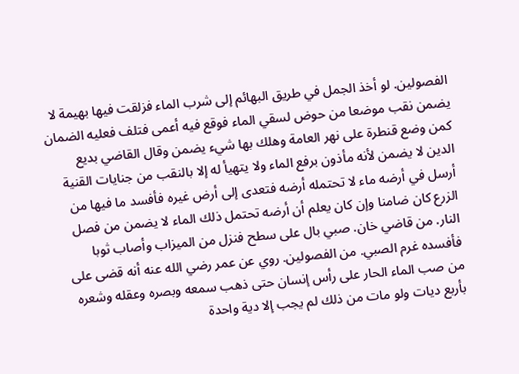الفصولين. لو أخذ الجمل في طريق البهائم إلى شرب الماء فزلقت فيها بهيمة لا يضمن نقب موضعا من حوض لسقي الماء فوقع فيه أعمى فتلف فعليه الضمان كمن وضع قنطرة على نهر العامة وهلك بها شيء يضمن وقال القاضي بديع الدين لا يضمن لأنه مأذون برفع الماء ولا يتهيأ له إلا بالنقب من جنايات القنية أرسل في أرضه ماء لا تحتمله أرضه فتعدى إلى أرض غيره فأفسد ما فيها من الزرع كان ضامنا وإن كان يعلم أن أرضه تحتمل ذلك الماء لا يضمن من فصل النار. من قاضي خان. صبي بال على سطح فنزل من الميزاب وأصاب ثوبا فأفسده غرم الصبي. من الفصولين. روي عن عمر رضي الله عنه أنه قضى على من صب الماء الحار على رأس إنسان حتى ذهب سمعه وبصره وعقله وشعره بأربع ديات ولو مات من ذلك لم يجب إلا دية واحدة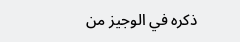ذكره في الوجيز من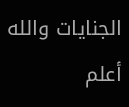الجنايات والله أعلم